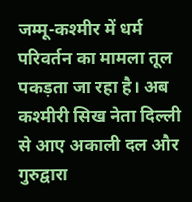जम्मू-कश्मीर में धर्म परिवर्तन का मामला तूल पकड़ता जा रहा है। अब कश्मीरी सिख नेता दिल्ली से आए अकाली दल और गुरुद्वारा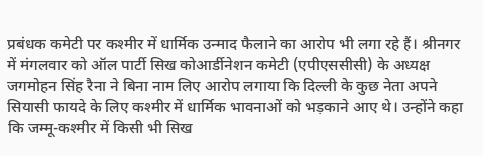प्रबंधक कमेटी पर कश्मीर में धार्मिक उन्माद फैलाने का आरोप भी लगा रहे हैं। श्रीनगर में मंगलवार को ऑल पार्टी सिख कोआर्डीनेशन कमेटी (एपीएससीसी) के अध्यक्ष जगमोहन सिंह रैना ने बिना नाम लिए आरोप लगाया कि दिल्ली के कुछ नेता अपने सियासी फायदे के लिए कश्मीर में धार्मिक भावनाओं को भड़काने आए थे। उन्होंने कहा कि जम्मू-कश्मीर में किसी भी सिख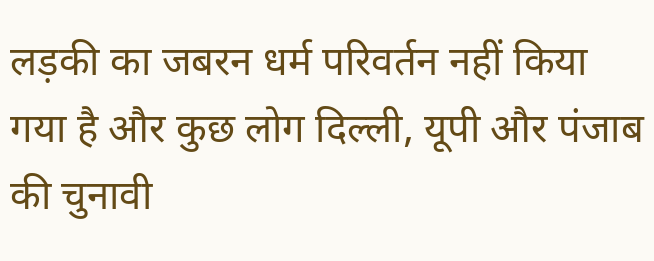लड़की का जबरन धर्म परिवर्तन नहीं किया गया है और कुछ लोग दिल्ली, यूपी और पंजाब की चुनावी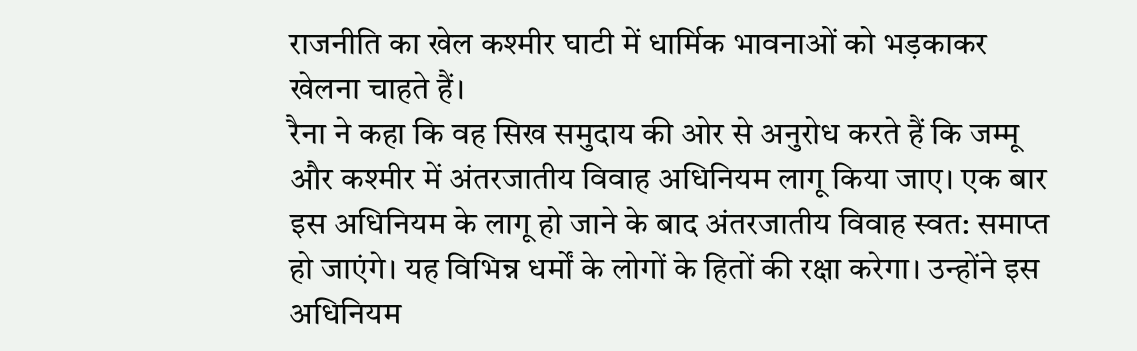राजनीति का खेल कश्मीर घाटी में धार्मिक भावनाओं को भड़काकर खेलना चाहते हैं।
रैना ने कहा कि वह सिख समुदाय की ओर से अनुरोध करते हैं कि जम्मू और कश्मीर में अंतरजातीय विवाह अधिनियम लागू किया जाए। एक बार इस अधिनियम के लागू हो जाने के बाद अंतरजातीय विवाह स्वत: समाप्त हो जाएंगे। यह विभिन्न धर्मों के लोगों के हितों की रक्षा करेगा। उन्होंने इस अधिनियम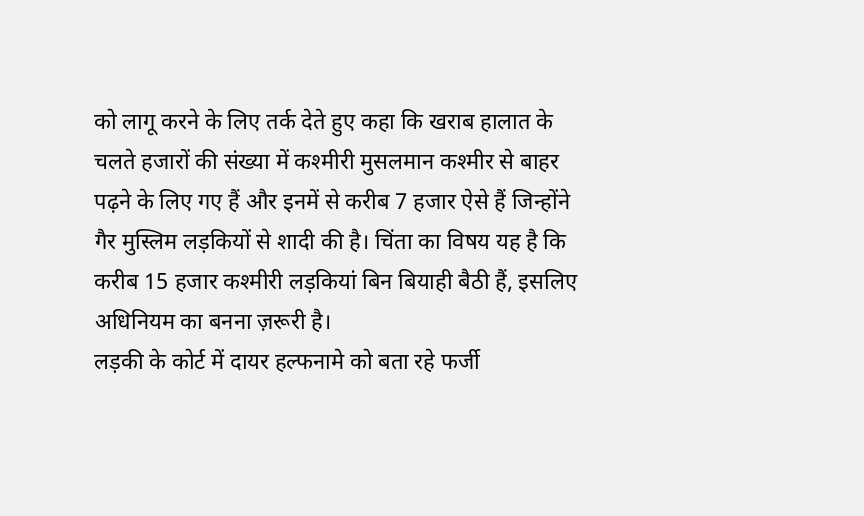को लागू करने के लिए तर्क देते हुए कहा कि खराब हालात के चलते हजारों की संख्या में कश्मीरी मुसलमान कश्मीर से बाहर पढ़ने के लिए गए हैं और इनमें से करीब 7 हजार ऐसे हैं जिन्होंने गैर मुस्लिम लड़कियों से शादी की है। चिंता का विषय यह है कि करीब 15 हजार कश्मीरी लड़कियां बिन बियाही बैठी हैं, इसलिए अधिनियम का बनना ज़रूरी है।
लड़की के कोर्ट में दायर हल्फनामे को बता रहे फर्जी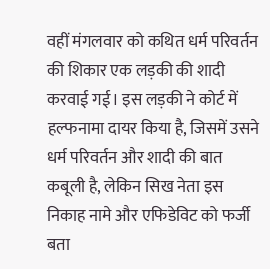वहीं मंगलवार को कथित धर्म परिवर्तन की शिकार एक लड़की की शादी करवाई गई। इस लड़की ने कोर्ट में हल्फनामा दायर किया है, जिसमें उसने धर्म परिवर्तन और शादी की बात कबूली है, लेकिन सिख नेता इस निकाह नामे और एफिडेविट को फर्जी बता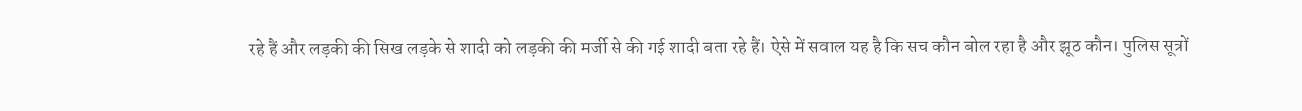रहे हैं और लड़की की सिख लड़के से शादी को लड़की की मर्जी से की गई शादी बता रहे हैं। ऐसे में सवाल यह है कि सच कौन बोल रहा है और झूठ कौन। पुलिस सूत्रों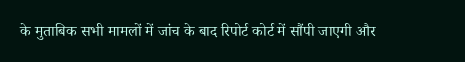के मुताबिक सभी मामलों में जांच के बाद रिपोर्ट कोर्ट में सौंपी जाएगी और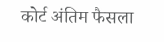कोर्ट अंतिम फैसला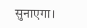सुनाएगा।